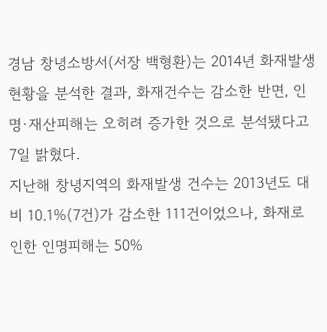경남 창녕소방서(서장 백형환)는 2014년 화재발생현황을 분석한 결과, 화재건수는 감소한 반면, 인명·재산피해는 오히려 증가한 것으로 분석됐다고 7일 밝혔다.
지난해 창녕지역의 화재발생 건수는 2013년도 대비 10.1%(7건)가 감소한 111건이었으나, 화재로 인한 인명피해는 50%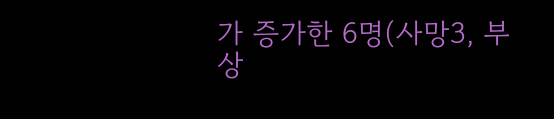가 증가한 6명(사망3, 부상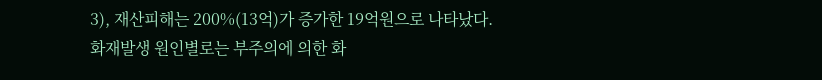3), 재산피해는 200%(13억)가 증가한 19억원으로 나타났다.
화재발생 원인별로는 부주의에 의한 화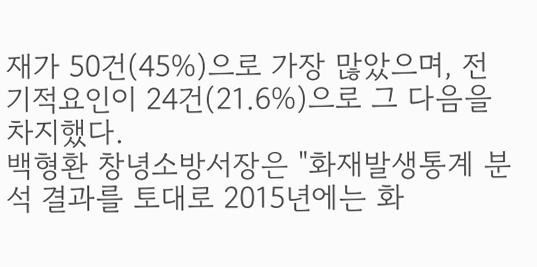재가 50건(45%)으로 가장 많았으며, 전기적요인이 24건(21.6%)으로 그 다음을 차지했다.
백형환 창녕소방서장은 "화재발생통계 분석 결과를 토대로 2015년에는 화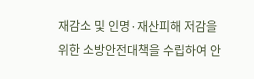재감소 및 인명·재산피해 저감을 위한 소방안전대책을 수립하여 안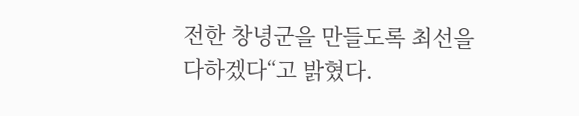전한 창녕군을 만들도록 최선을 다하겠다“고 밝혔다.